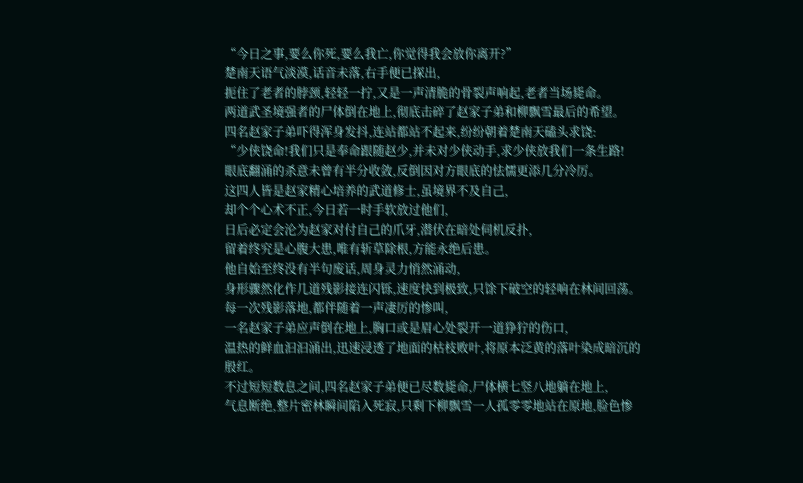“今日之事,要么你死,要么我亡,你觉得我会放你离开?”
楚南天语气淡漠,话音未落,右手便已探出,
扼住了老者的脖颈,轻轻一拧,又是一声清脆的骨裂声响起,老者当场毙命。
两道武圣境强者的尸体倒在地上,彻底击碎了赵家子弟和柳飘雪最后的希望。
四名赵家子弟吓得浑身发抖,连站都站不起来,纷纷朝着楚南天磕头求饶:
“少侠饶命!我们只是奉命跟随赵少,并未对少侠动手,求少侠放我们一条生路!
眼底翻涌的杀意未曾有半分收敛,反倒因对方眼底的怯懦更添几分冷厉。
这四人皆是赵家精心培养的武道修士,虽境界不及自己,
却个个心术不正,今日若一时手软放过他们,
日后必定会沦为赵家对付自己的爪牙,潜伏在暗处伺机反扑,
留着终究是心腹大患,唯有斩草除根,方能永绝后患。
他自始至终没有半句废话,周身灵力悄然涌动,
身形骤然化作几道残影接连闪铄,速度快到极致,只馀下破空的轻响在林间回荡。
每一次残影落地,都伴随着一声凄厉的惨叫,
一名赵家子弟应声倒在地上,胸口或是眉心处裂开一道狰狞的伤口,
温热的鲜血汩汩涌出,迅速浸透了地面的枯枝败叶,将原本泛黄的落叶染成暗沉的殷红。
不过短短数息之间,四名赵家子弟便已尽数毙命,尸体横七竖八地躺在地上,
气息断绝,整片密林瞬间陷入死寂,只剩下柳飘雪一人孤零零地站在原地,脸色惨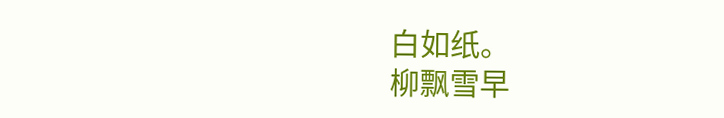白如纸。
柳飘雪早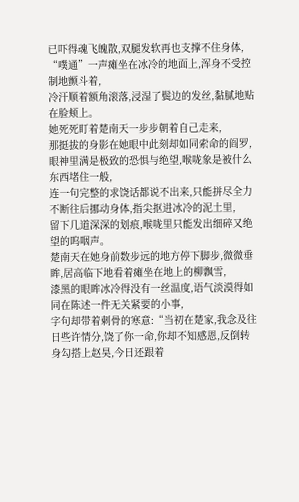已吓得魂飞魄散,双腿发软再也支撑不住身体,
“噗通”一声瘫坐在冰冷的地面上,浑身不受控制地颤斗着,
冷汗顺着额角滚落,浸湿了鬓边的发丝,黏腻地贴在脸颊上。
她死死盯着楚南天一步步朝着自己走来,
那挺拔的身影在她眼中此刻却如同索命的阎罗,
眼神里满是极致的恐惧与绝望,喉咙象是被什么东西堵住一般,
连一句完整的求饶话都说不出来,只能拼尽全力不断往后挪动身体,指尖抠进冰冷的泥土里,
留下几道深深的划痕,喉咙里只能发出细碎又绝望的呜咽声。
楚南天在她身前数步远的地方停下脚步,微微垂眸,居高临下地看着瘫坐在地上的柳飘雪,
漆黑的眼眸冰冷得没有一丝温度,语气淡漠得如同在陈述一件无关紧要的小事,
字句却带着刺骨的寒意:“当初在楚家,我念及往日些许情分,饶了你一命,你却不知感恩,反倒转身勾搭上赵昊,今日还跟着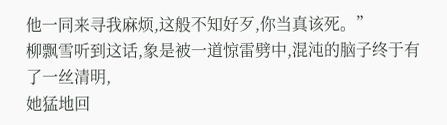他一同来寻我麻烦,这般不知好歹,你当真该死。”
柳飘雪听到这话,象是被一道惊雷劈中,混沌的脑子终于有了一丝清明,
她猛地回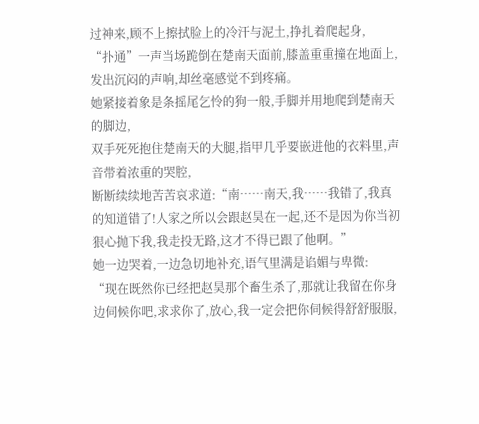过神来,顾不上擦拭脸上的冷汗与泥土,挣扎着爬起身,
“扑通”一声当场跪倒在楚南天面前,膝盖重重撞在地面上,发出沉闷的声响,却丝毫感觉不到疼痛。
她紧接着象是条摇尾乞怜的狗一般,手脚并用地爬到楚南天的脚边,
双手死死抱住楚南天的大腿,指甲几乎要嵌进他的衣料里,声音带着浓重的哭腔,
断断续续地苦苦哀求道:“南……南天,我……我错了,我真的知道错了!人家之所以会跟赵昊在一起,还不是因为你当初狠心抛下我,我走投无路,这才不得已跟了他啊。”
她一边哭着,一边急切地补充,语气里满是谄媚与卑微:
“现在既然你已经把赵昊那个畜生杀了,那就让我留在你身边伺候你吧,求求你了,放心,我一定会把你伺候得舒舒服服,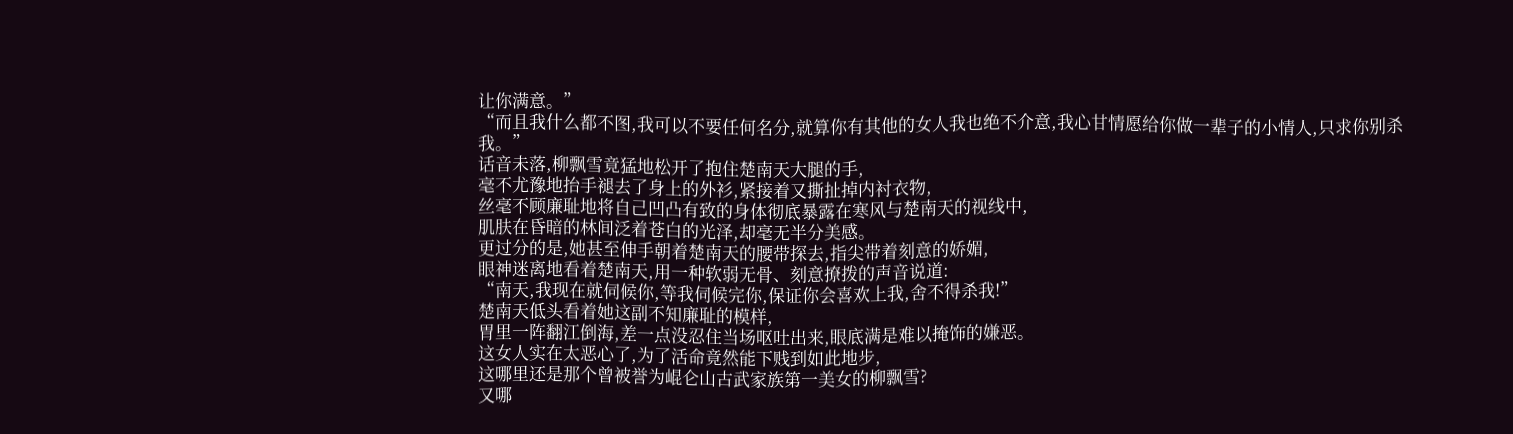让你满意。”
“而且我什么都不图,我可以不要任何名分,就算你有其他的女人我也绝不介意,我心甘情愿给你做一辈子的小情人,只求你别杀我。”
话音未落,柳飘雪竟猛地松开了抱住楚南天大腿的手,
毫不尤豫地抬手褪去了身上的外衫,紧接着又撕扯掉内衬衣物,
丝毫不顾廉耻地将自己凹凸有致的身体彻底暴露在寒风与楚南天的视线中,
肌肤在昏暗的林间泛着苍白的光泽,却毫无半分美感。
更过分的是,她甚至伸手朝着楚南天的腰带探去,指尖带着刻意的娇媚,
眼神迷离地看着楚南天,用一种软弱无骨、刻意撩拨的声音说道:
“南天,我现在就伺候你,等我伺候完你,保证你会喜欢上我,舍不得杀我!”
楚南天低头看着她这副不知廉耻的模样,
胃里一阵翻江倒海,差一点没忍住当场呕吐出来,眼底满是难以掩饰的嫌恶。
这女人实在太恶心了,为了活命竟然能下贱到如此地步,
这哪里还是那个曾被誉为崐仑山古武家族第一美女的柳飘雪?
又哪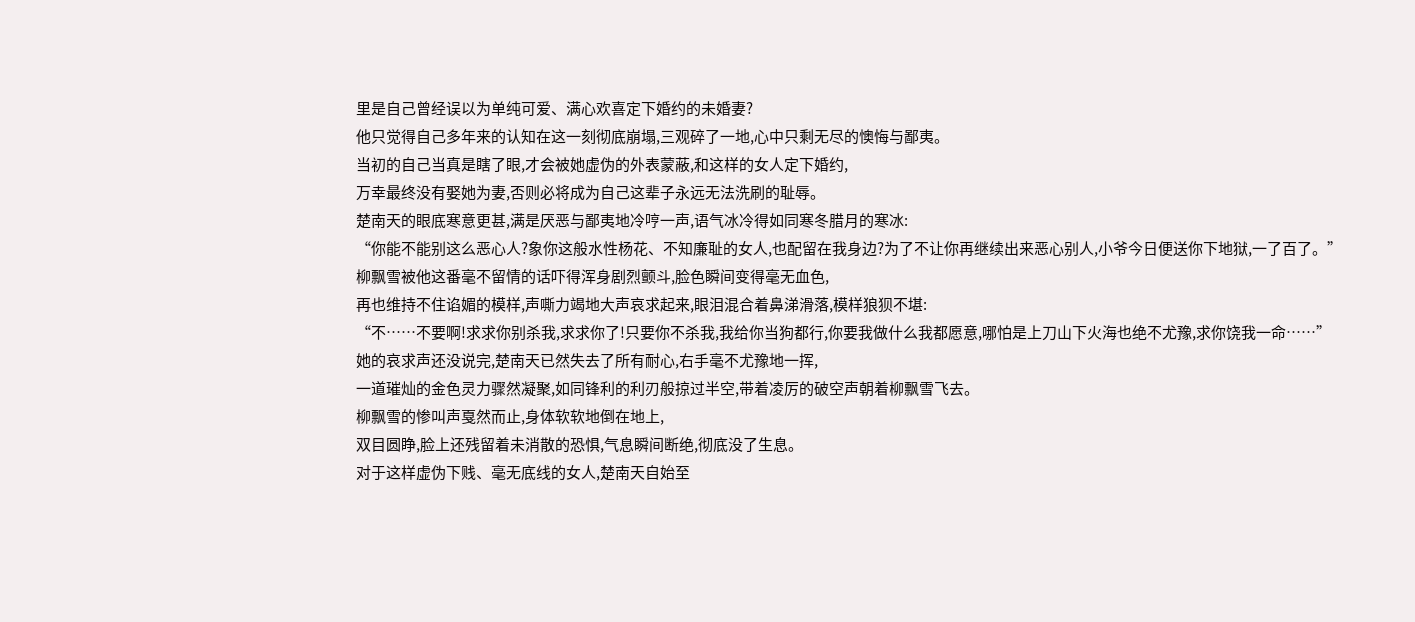里是自己曾经误以为单纯可爱、满心欢喜定下婚约的未婚妻?
他只觉得自己多年来的认知在这一刻彻底崩塌,三观碎了一地,心中只剩无尽的懊悔与鄙夷。
当初的自己当真是瞎了眼,才会被她虚伪的外表蒙蔽,和这样的女人定下婚约,
万幸最终没有娶她为妻,否则必将成为自己这辈子永远无法洗刷的耻辱。
楚南天的眼底寒意更甚,满是厌恶与鄙夷地冷哼一声,语气冰冷得如同寒冬腊月的寒冰:
“你能不能别这么恶心人?象你这般水性杨花、不知廉耻的女人,也配留在我身边?为了不让你再继续出来恶心别人,小爷今日便送你下地狱,一了百了。”
柳飘雪被他这番毫不留情的话吓得浑身剧烈颤斗,脸色瞬间变得毫无血色,
再也维持不住谄媚的模样,声嘶力竭地大声哀求起来,眼泪混合着鼻涕滑落,模样狼狈不堪:
“不……不要啊!求求你别杀我,求求你了!只要你不杀我,我给你当狗都行,你要我做什么我都愿意,哪怕是上刀山下火海也绝不尤豫,求你饶我一命……”
她的哀求声还没说完,楚南天已然失去了所有耐心,右手毫不尤豫地一挥,
一道璀灿的金色灵力骤然凝聚,如同锋利的利刃般掠过半空,带着凌厉的破空声朝着柳飘雪飞去。
柳飘雪的惨叫声戛然而止,身体软软地倒在地上,
双目圆睁,脸上还残留着未消散的恐惧,气息瞬间断绝,彻底没了生息。
对于这样虚伪下贱、毫无底线的女人,楚南天自始至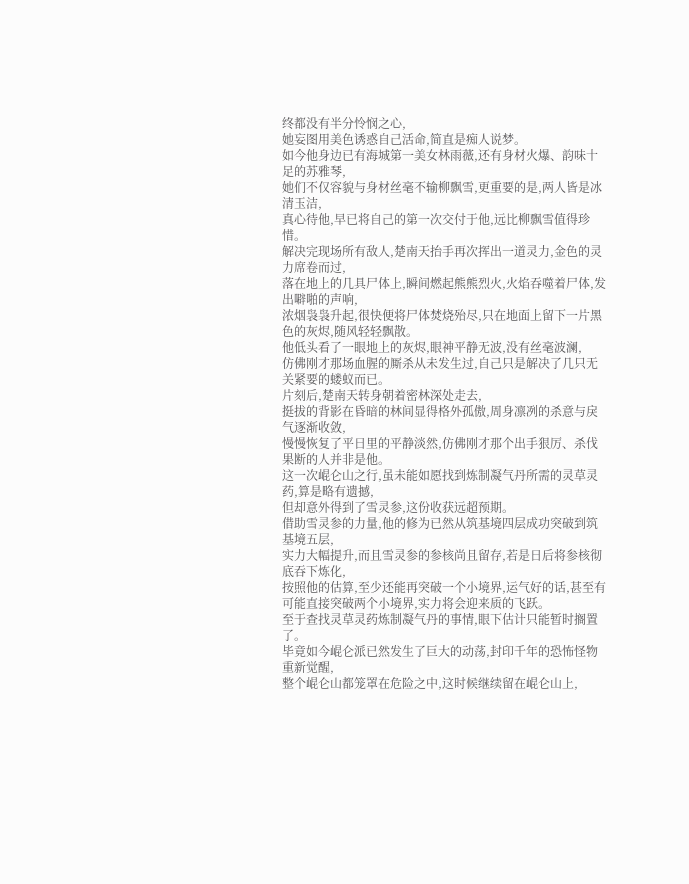终都没有半分怜悯之心,
她妄图用美色诱惑自己活命,简直是痴人说梦。
如今他身边已有海城第一美女林雨薇,还有身材火爆、韵味十足的苏雅琴,
她们不仅容貌与身材丝毫不输柳飘雪,更重要的是,两人皆是冰清玉洁,
真心待他,早已将自己的第一次交付于他,远比柳飘雪值得珍惜。
解决完现场所有敌人,楚南天抬手再次挥出一道灵力,金色的灵力席卷而过,
落在地上的几具尸体上,瞬间燃起熊熊烈火,火焰吞噬着尸体,发出噼啪的声响,
浓烟袅袅升起,很快便将尸体焚烧殆尽,只在地面上留下一片黑色的灰烬,随风轻轻飘散。
他低头看了一眼地上的灰烬,眼神平静无波,没有丝毫波澜,
仿佛刚才那场血腥的厮杀从未发生过,自己只是解决了几只无关紧要的蝼蚁而已。
片刻后,楚南天转身朝着密林深处走去,
挺拔的背影在昏暗的林间显得格外孤傲,周身凛冽的杀意与戾气逐渐收敛,
慢慢恢复了平日里的平静淡然,仿佛刚才那个出手狠厉、杀伐果断的人并非是他。
这一次崐仑山之行,虽未能如愿找到炼制凝气丹所需的灵草灵药,算是略有遗撼,
但却意外得到了雪灵参,这份收获远超预期。
借助雪灵参的力量,他的修为已然从筑基境四层成功突破到筑基境五层,
实力大幅提升,而且雪灵参的参核尚且留存,若是日后将参核彻底吞下炼化,
按照他的估算,至少还能再突破一个小境界,运气好的话,甚至有可能直接突破两个小境界,实力将会迎来质的飞跃。
至于查找灵草灵药炼制凝气丹的事情,眼下估计只能暂时搁置了。
毕竟如今崐仑派已然发生了巨大的动荡,封印千年的恐怖怪物重新觉醒,
整个崐仑山都笼罩在危险之中,这时候继续留在崐仑山上,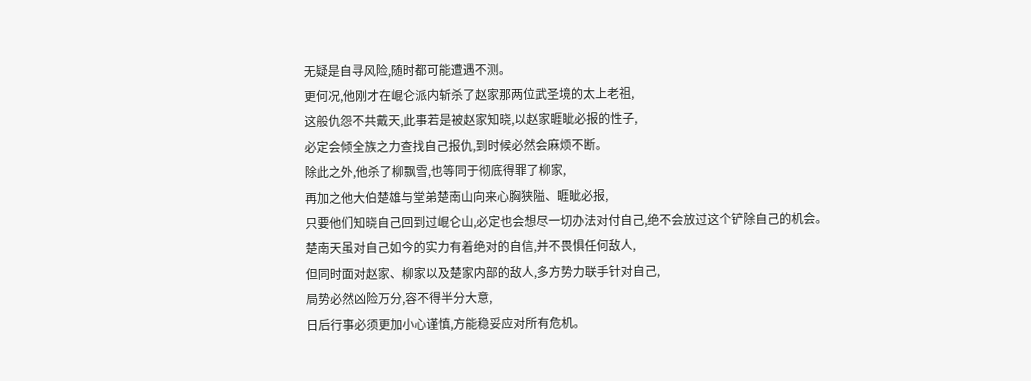无疑是自寻风险,随时都可能遭遇不测。
更何况,他刚才在崐仑派内斩杀了赵家那两位武圣境的太上老祖,
这般仇怨不共戴天,此事若是被赵家知晓,以赵家睚眦必报的性子,
必定会倾全族之力查找自己报仇,到时候必然会麻烦不断。
除此之外,他杀了柳飘雪,也等同于彻底得罪了柳家,
再加之他大伯楚雄与堂弟楚南山向来心胸狭隘、睚眦必报,
只要他们知晓自己回到过崐仑山,必定也会想尽一切办法对付自己,绝不会放过这个铲除自己的机会。
楚南天虽对自己如今的实力有着绝对的自信,并不畏惧任何敌人,
但同时面对赵家、柳家以及楚家内部的敌人,多方势力联手针对自己,
局势必然凶险万分,容不得半分大意,
日后行事必须更加小心谨慎,方能稳妥应对所有危机。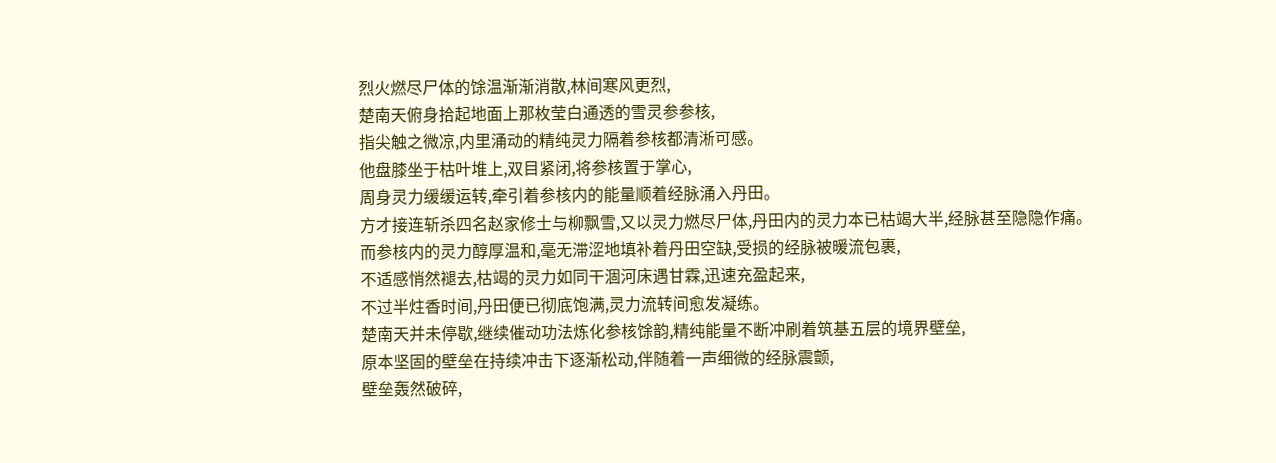烈火燃尽尸体的馀温渐渐消散,林间寒风更烈,
楚南天俯身拾起地面上那枚莹白通透的雪灵参参核,
指尖触之微凉,内里涌动的精纯灵力隔着参核都清淅可感。
他盘膝坐于枯叶堆上,双目紧闭,将参核置于掌心,
周身灵力缓缓运转,牵引着参核内的能量顺着经脉涌入丹田。
方才接连斩杀四名赵家修士与柳飘雪,又以灵力燃尽尸体,丹田内的灵力本已枯竭大半,经脉甚至隐隐作痛。
而参核内的灵力醇厚温和,毫无滞涩地填补着丹田空缺,受损的经脉被暖流包裹,
不适感悄然褪去,枯竭的灵力如同干涸河床遇甘霖,迅速充盈起来,
不过半炷香时间,丹田便已彻底饱满,灵力流转间愈发凝练。
楚南天并未停歇,继续催动功法炼化参核馀韵,精纯能量不断冲刷着筑基五层的境界壁垒,
原本坚固的壁垒在持续冲击下逐渐松动,伴随着一声细微的经脉震颤,
壁垒轰然破碎,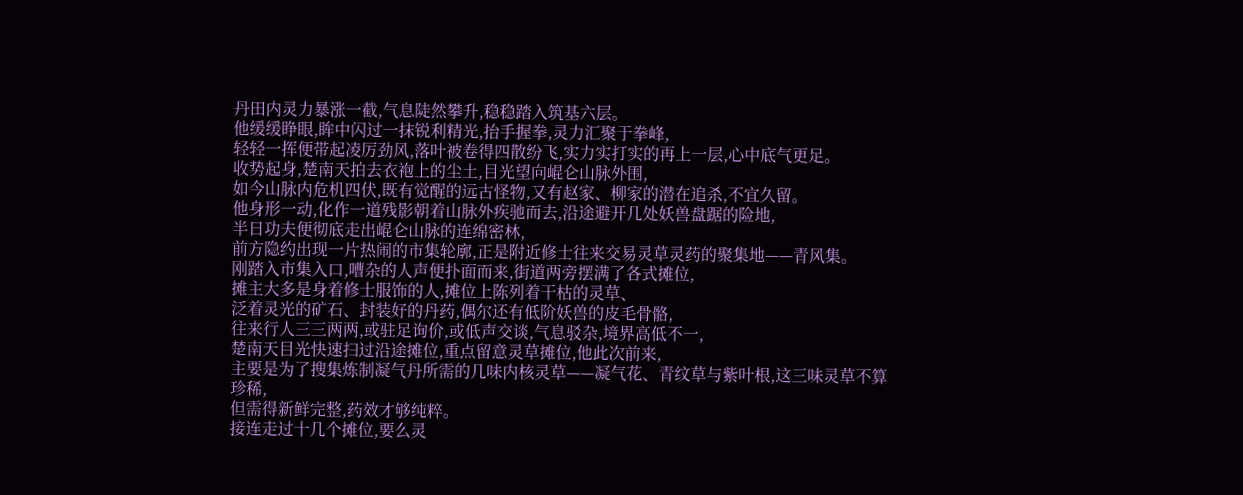丹田内灵力暴涨一截,气息陡然攀升,稳稳踏入筑基六层。
他缓缓睁眼,眸中闪过一抹锐利精光,抬手握拳,灵力汇聚于拳峰,
轻轻一挥便带起凌厉劲风,落叶被卷得四散纷飞,实力实打实的再上一层,心中底气更足。
收势起身,楚南天拍去衣袍上的尘土,目光望向崐仑山脉外围,
如今山脉内危机四伏,既有觉醒的远古怪物,又有赵家、柳家的潜在追杀,不宜久留。
他身形一动,化作一道残影朝着山脉外疾驰而去,沿途避开几处妖兽盘踞的险地,
半日功夫便彻底走出崐仑山脉的连绵密林,
前方隐约出现一片热闹的市集轮廓,正是附近修士往来交易灵草灵药的聚集地——青风集。
刚踏入市集入口,嘈杂的人声便扑面而来,街道两旁摆满了各式摊位,
摊主大多是身着修士服饰的人,摊位上陈列着干枯的灵草、
泛着灵光的矿石、封装好的丹药,偶尔还有低阶妖兽的皮毛骨骼,
往来行人三三两两,或驻足询价,或低声交谈,气息驳杂,境界高低不一,
楚南天目光快速扫过沿途摊位,重点留意灵草摊位,他此次前来,
主要是为了搜集炼制凝气丹所需的几味内核灵草——凝气花、青纹草与紫叶根,这三味灵草不算珍稀,
但需得新鲜完整,药效才够纯粹。
接连走过十几个摊位,要么灵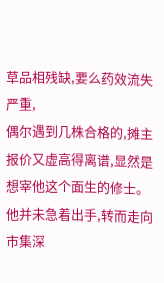草品相残缺,要么药效流失严重,
偶尔遇到几株合格的,摊主报价又虚高得离谱,显然是想宰他这个面生的修士。
他并未急着出手,转而走向市集深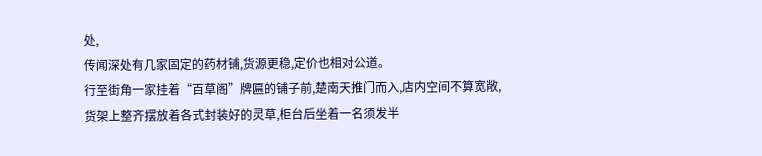处,
传闻深处有几家固定的药材铺,货源更稳,定价也相对公道。
行至街角一家挂着“百草阁”牌匾的铺子前,楚南天推门而入,店内空间不算宽敞,
货架上整齐摆放着各式封装好的灵草,柜台后坐着一名须发半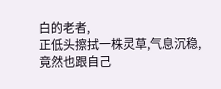白的老者,
正低头擦拭一株灵草,气息沉稳,
竟然也跟自己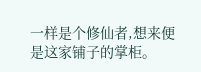一样是个修仙者,想来便是这家铺子的掌柜。